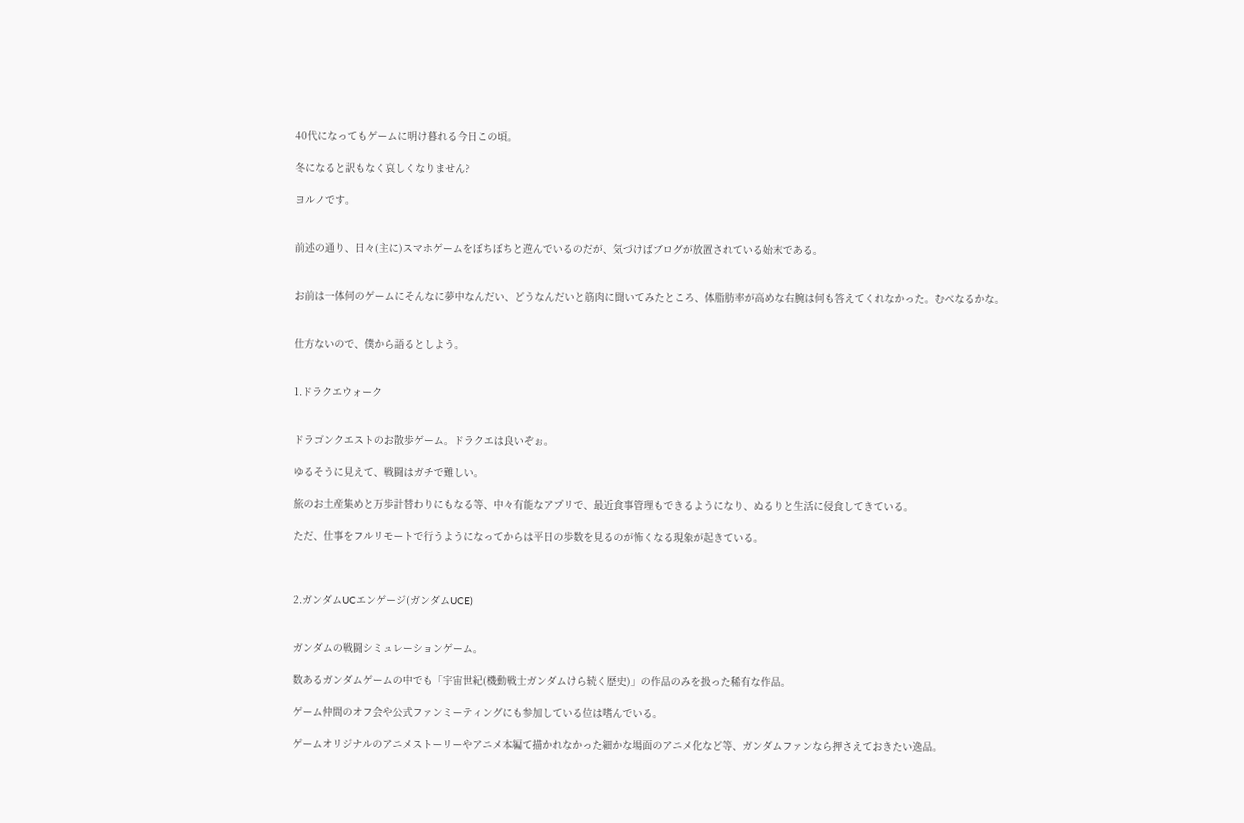40代になってもゲームに明け暮れる今日この頃。

冬になると訳もなく哀しくなりません?

ヨルノです。


前述の通り、日々(主に)スマホゲームをぼちぼちと遊んでいるのだが、気づけばブログが放置されている始末である。


お前は一体何のゲームにそんなに夢中なんだい、どうなんだいと筋肉に聞いてみたところ、体脂肪率が高めな右腕は何も答えてくれなかった。むべなるかな。


仕方ないので、僕から語るとしよう。


1.ドラクエウォーク


ドラゴンクエストのお散歩ゲーム。ドラクエは良いぞぉ。

ゆるそうに見えて、戦闘はガチで難しい。

旅のお土産集めと万歩計替わりにもなる等、中々有能なアプリで、最近食事管理もできるようになり、ぬるりと生活に侵食してきている。

ただ、仕事をフルリモートで行うようになってからは平日の歩数を見るのが怖くなる現象が起きている。



2.ガンダムUCエンゲージ(ガンダムUCE)


ガンダムの戦闘シミュレーションゲーム。

数あるガンダムゲームの中でも「宇宙世紀(機動戦士ガンダムけら続く歴史)」の作品のみを扱った稀有な作品。

ゲーム仲間のオフ会や公式ファンミーティングにも参加している位は嗜んでいる。

ゲームオリジナルのアニメストーリーやアニメ本編て描かれなかった細かな場面のアニメ化など等、ガンダムファンなら押さえておきたい逸品。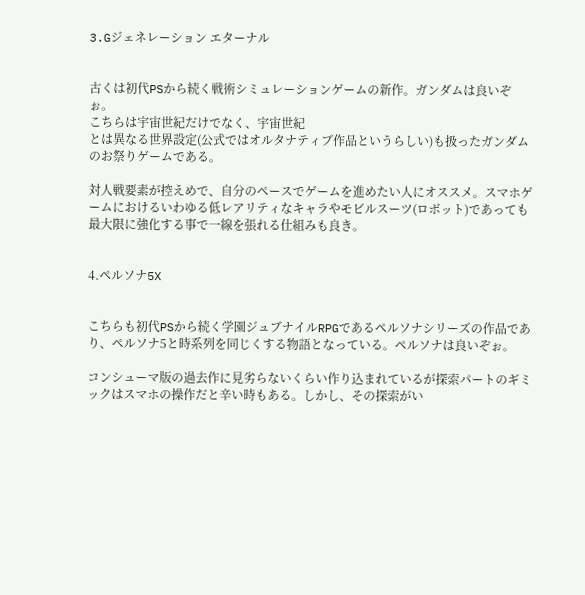3.Gジェネレーション エターナル


古くは初代PSから続く戦術シミュレーションゲームの新作。ガンダムは良いぞぉ。
こちらは宇宙世紀だけでなく、宇宙世紀
とは異なる世界設定(公式ではオルタナティブ作品というらしい)も扱ったガンダムのお祭りゲームである。

対人戦要素が控えめで、自分のペースでゲームを進めたい人にオススメ。スマホゲームにおけるいわゆる低レアリティなキャラやモビルスーツ(ロボット)であっても最大限に強化する事で一線を張れる仕組みも良き。


4.ペルソナ5X


こちらも初代PSから続く学園ジュブナイルRPGであるペルソナシリーズの作品であり、ペルソナ5と時系列を同じくする物語となっている。ペルソナは良いぞぉ。

コンシューマ版の過去作に見劣らないくらい作り込まれているが探索パートのギミックはスマホの操作だと辛い時もある。しかし、その探索がい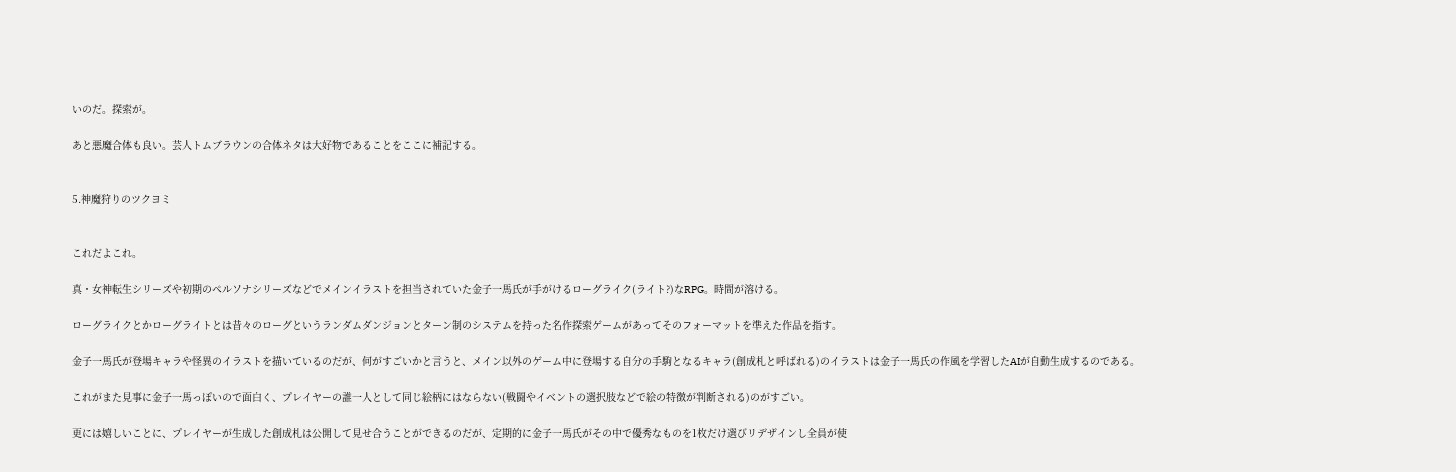いのだ。探索が。

あと悪魔合体も良い。芸人トムブラウンの合体ネタは大好物であることをここに補記する。


5.神魔狩りのツクヨミ


これだよこれ。

真・女神転生シリーズや初期のペルソナシリーズなどでメインイラストを担当されていた金子一馬氏が手がけるローグライク(ライト?)なRPG。時間が溶ける。

ローグライクとかローグライトとは昔々のローグというランダムダンジョンとターン制のシステムを持った名作探索ゲームがあってそのフォーマットを準えた作品を指す。

金子一馬氏が登場キャラや怪異のイラストを描いているのだが、何がすごいかと言うと、メイン以外のゲーム中に登場する自分の手駒となるキャラ(創成札と呼ばれる)のイラストは金子一馬氏の作風を学習したAIが自動生成するのである。

これがまた見事に金子一馬っぽいので面白く、プレイヤーの誰一人として同じ絵柄にはならない(戦闘やイベントの選択肢などで絵の特徴が判断される)のがすごい。

更には嬉しいことに、プレイヤーが生成した創成札は公開して見せ合うことができるのだが、定期的に金子一馬氏がその中で優秀なものを1枚だけ選びリデザインし全員が使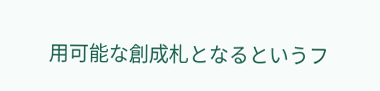用可能な創成札となるというフ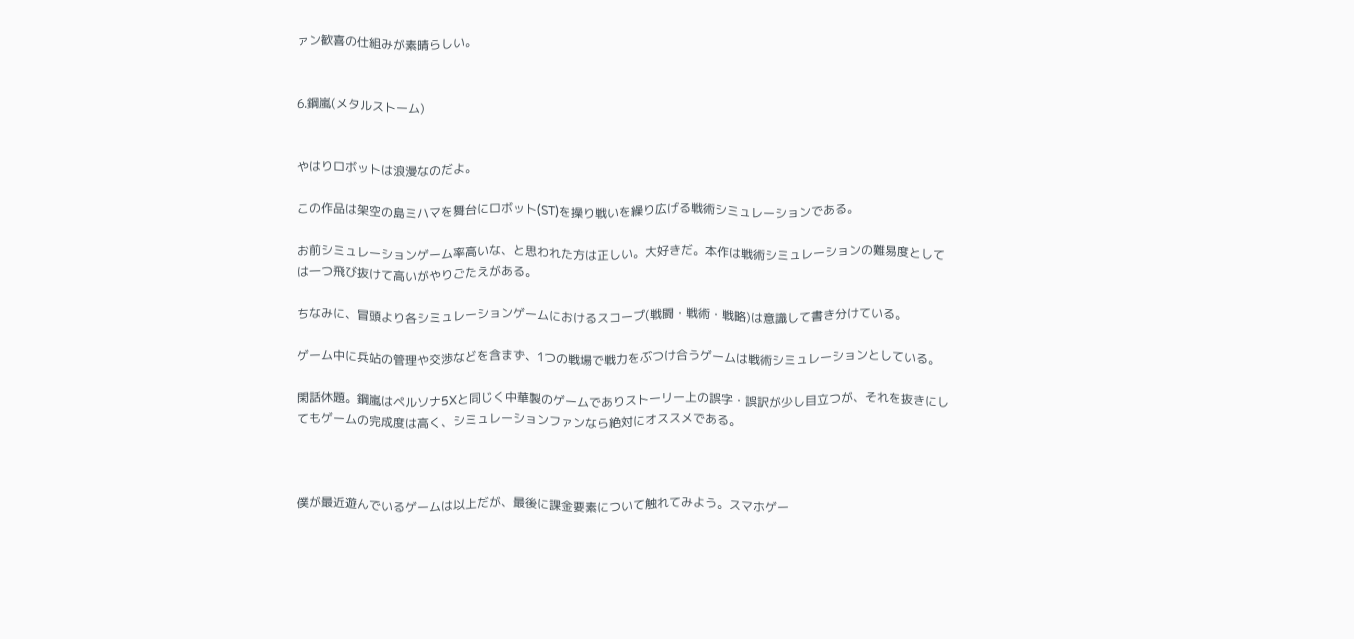ァン歓喜の仕組みが素晴らしい。


6.鋼嵐(メタルストーム)


やはりロボットは浪漫なのだよ。

この作品は架空の島ミハマを舞台にロボット(ST)を操り戦いを繰り広げる戦術シミュレーションである。

お前シミュレーションゲーム率高いな、と思われた方は正しい。大好きだ。本作は戦術シミュレーションの難易度としては一つ飛び抜けて高いがやりごたえがある。

ちなみに、冒頭より各シミュレーションゲームにおけるスコープ(戦闘・戦術・戦略)は意識して書き分けている。

ゲーム中に兵站の管理や交渉などを含まず、1つの戦場で戦力をぶつけ合うゲームは戦術シミュレーションとしている。

閑話休題。鋼嵐はペルソナ5Xと同じく中華製のゲームでありストーリー上の誤字・誤訳が少し目立つが、それを抜きにしてもゲームの完成度は高く、シミュレーションファンなら絶対にオススメである。



僕が最近遊んでいるゲームは以上だが、最後に課金要素について触れてみよう。スマホゲー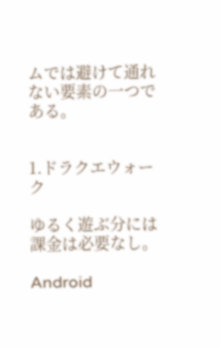ムでは避けて通れない要素の一つである。


1.ドラクエウォーク

ゆるく遊ぶ分には課金は必要なし。

Android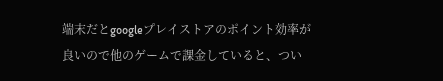端末だとgoogleプレイストアのポイント効率が良いので他のゲームで課金していると、つい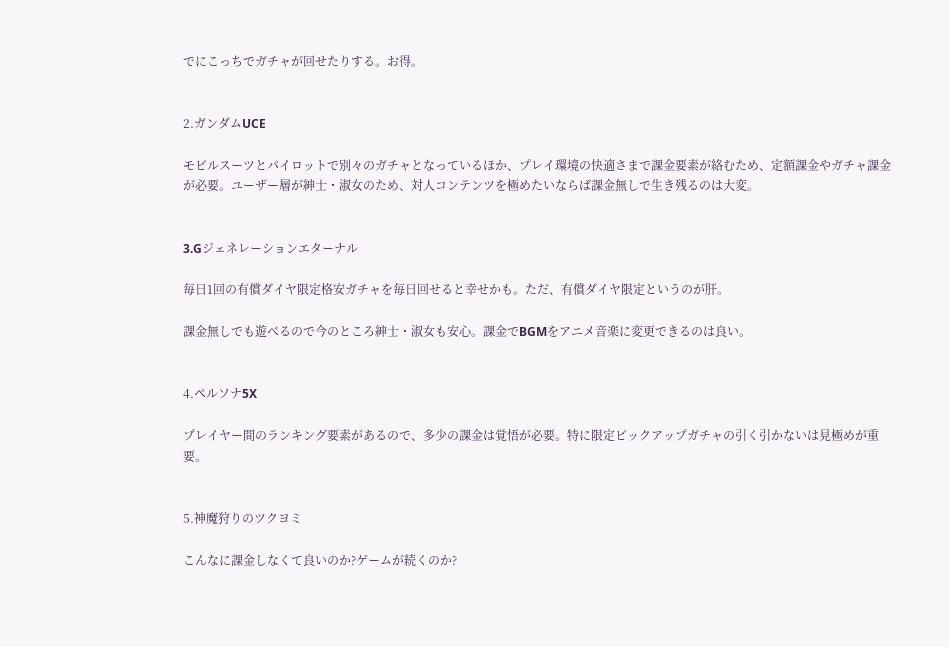でにこっちでガチャが回せたりする。お得。


2.ガンダムUCE

モビルスーツとパイロットで別々のガチャとなっているほか、プレイ環境の快適さまで課金要素が絡むため、定額課金やガチャ課金が必要。ユーザー層が紳士・淑女のため、対人コンテンツを極めたいならば課金無しで生き残るのは大変。


3.Gジェネレーションエターナル

毎日1回の有償ダイヤ限定格安ガチャを毎日回せると幸せかも。ただ、有償ダイヤ限定というのが肝。

課金無しでも遊べるので今のところ紳士・淑女も安心。課金でBGMをアニメ音楽に変更できるのは良い。


4.ペルソナ5X

プレイヤー間のランキング要素があるので、多少の課金は覚悟が必要。特に限定ピックアップガチャの引く引かないは見極めが重要。


5.神魔狩りのツクヨミ

こんなに課金しなくて良いのか?ゲームが続くのか?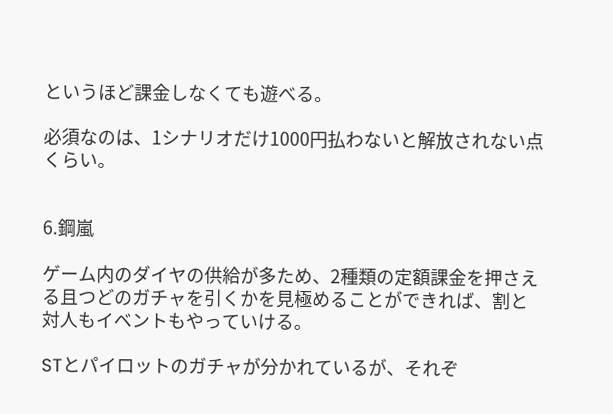というほど課金しなくても遊べる。

必須なのは、1シナリオだけ1000円払わないと解放されない点くらい。


6.鋼嵐

ゲーム内のダイヤの供給が多ため、2種類の定額課金を押さえる且つどのガチャを引くかを見極めることができれば、割と対人もイベントもやっていける。

STとパイロットのガチャが分かれているが、それぞ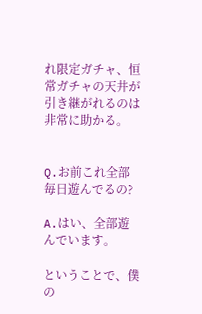れ限定ガチャ、恒常ガチャの天井が引き継がれるのは非常に助かる。


Q.お前これ全部毎日遊んでるの?

A.はい、全部遊んでいます。

ということで、僕の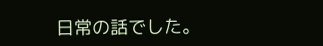日常の話でした。